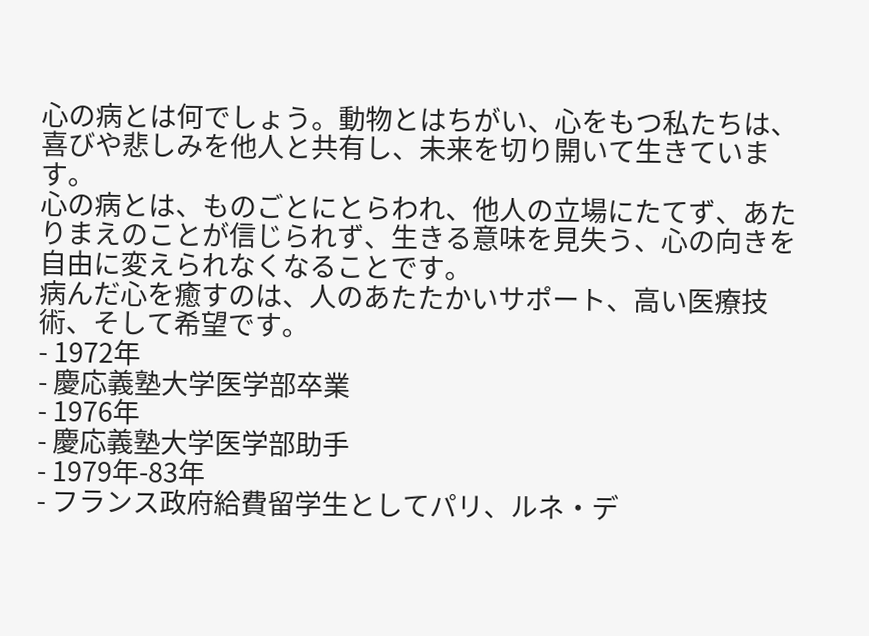心の病とは何でしょう。動物とはちがい、心をもつ私たちは、喜びや悲しみを他人と共有し、未来を切り開いて生きています。
心の病とは、ものごとにとらわれ、他人の立場にたてず、あたりまえのことが信じられず、生きる意味を見失う、心の向きを自由に変えられなくなることです。
病んだ心を癒すのは、人のあたたかいサポート、高い医療技術、そして希望です。
- 1972年
- 慶応義塾大学医学部卒業
- 1976年
- 慶応義塾大学医学部助手
- 1979年-83年
- フランス政府給費留学生としてパリ、ルネ・デ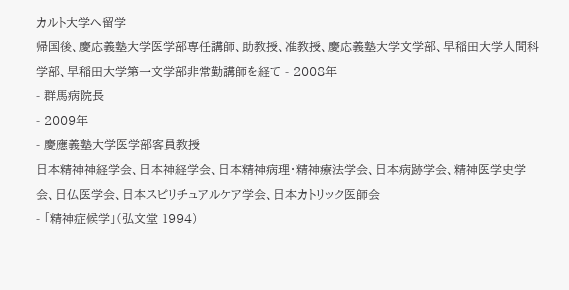カルト大学へ留学
帰国後、慶応義塾大学医学部専任講師、助教授、准教授、慶応義塾大学文学部、早稲田大学人間科学部、早稲田大学第一文学部非常勤講師を経て - 2008年
- 群馬病院長
- 2009年
- 慶應義塾大学医学部客員教授
日本精神神経学会、日本神経学会、日本精神病理・精神療法学会、日本病跡学会、精神医学史学会、日仏医学会、日本スピリチュアルケア学会、日本カトリック医師会
- 「精神症候学」(弘文堂 1994)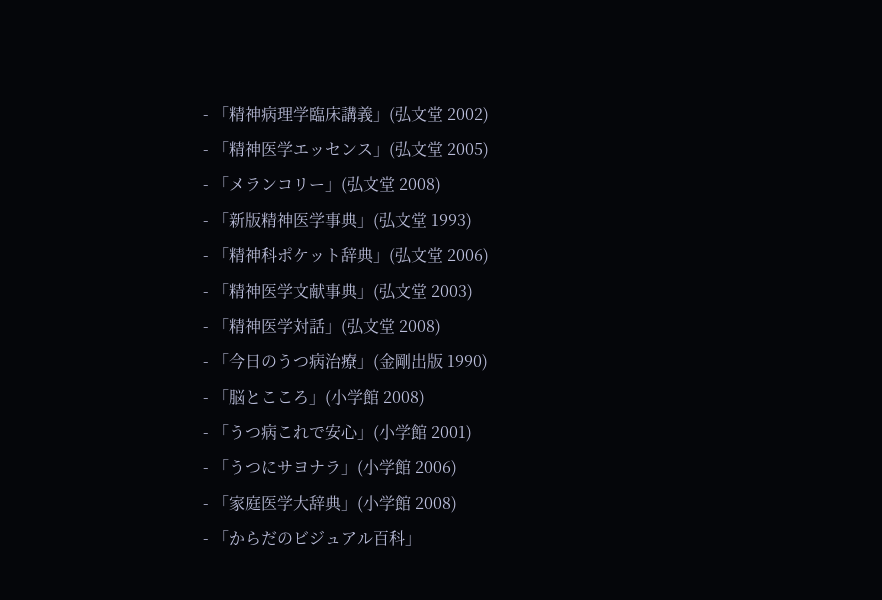- 「精神病理学臨床講義」(弘文堂 2002)
- 「精神医学エッセンス」(弘文堂 2005)
- 「メランコリー」(弘文堂 2008)
- 「新版精神医学事典」(弘文堂 1993)
- 「精神科ポケット辞典」(弘文堂 2006)
- 「精神医学文献事典」(弘文堂 2003)
- 「精神医学対話」(弘文堂 2008)
- 「今日のうつ病治療」(金剛出版 1990)
- 「脳とこころ」(小学館 2008)
- 「うつ病これで安心」(小学館 2001)
- 「うつにサヨナラ」(小学館 2006)
- 「家庭医学大辞典」(小学館 2008)
- 「からだのビジュアル百科」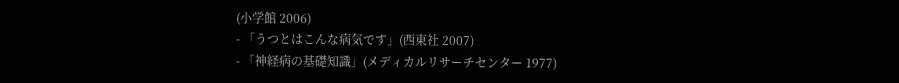(小学館 2006)
- 「うつとはこんな病気です」(西東社 2007)
- 「神経病の基礎知識」(メディカルリサーチセンター 1977)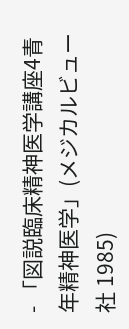- 「図説臨床精神医学講座4青年精神医学」(メジカルビュー社 1985)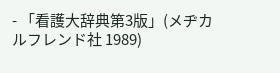- 「看護大辞典第3版」(メヂカルフレンド社 1989)